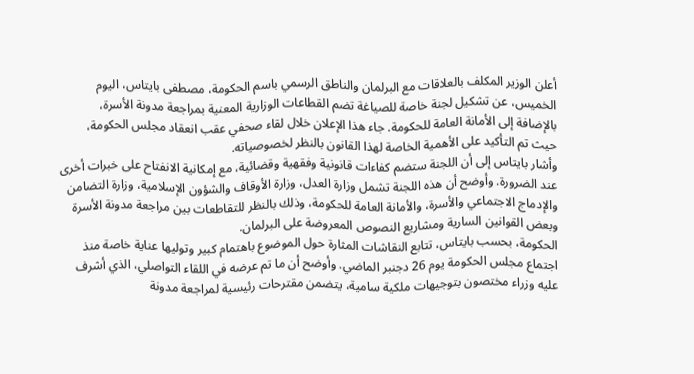أعلن الوزير المكلف بالعلاقات مع البرلمان والناطق الرسمي باسم الحكومة، مصطفى بايتاس، اليوم الخميس، عن تشكيل لجنة خاصة للصياغة تضم القطاعات الوزارية المعنية بمراجعة مدونة الأسرة، بالإضافة إلى الأمانة العامة للحكومة. جاء هذا الإعلان خلال لقاء صحفي عقب انعقاد مجلس الحكومة، حيث تم التأكيد على الأهمية الخاصة لهذا القانون بالنظر لخصوصياته.
وأشار بايتاس إلى أن اللجنة ستضم كفاءات قانونية وفقهية وقضائية، مع إمكانية الانفتاح على خبرات أخرى عند الضرورة. وأوضح أن هذه اللجنة تشمل وزارة العدل، وزارة الأوقاف والشؤون الإسلامية، وزارة التضامن والإدماج الاجتماعي والأسرة، والأمانة العامة للحكومة، وذلك بالنظر للتقاطعات بين مراجعة مدونة الأسرة وبعض القوانين السارية ومشاريع النصوص المعروضة على البرلمان.
الحكومة، بحسب بايتاس، تتابع النقاشات المثارة حول الموضوع باهتمام كبير وتوليها عناية خاصة منذ اجتماع مجلس الحكومة يوم 26 دجنبر الماضي. وأوضح أن ما تم عرضه في اللقاء التواصلي، الذي أشرف عليه وزراء مختصون بتوجيهات ملكية سامية، يتضمن مقترحات رئيسية لمراجعة مدونة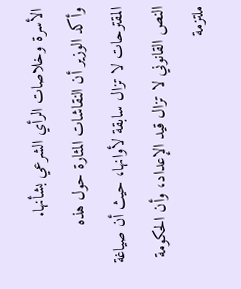الأسرة وخلاصات الرأي الشرعي بشأنها.
وأكد الوزير أن النقاشات المثارة حول هذه المقترحات لا تزال سابقة لأوانها، حيث أن صياغة النص القانوني لا تزال قيد الإعداد، وأن الحكومة ملتزمة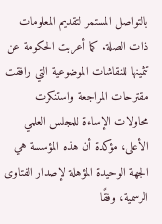بالتواصل المستمر لتقديم المعلومات ذات الصلة. كما أعربت الحكومة عن تثمينها للنقاشات الموضوعية التي رافقت مقترحات المراجعة واستنكرت محاولات الإساءة للمجلس العلمي الأعلى، مؤكدة أن هذه المؤسسة هي الجهة الوحيدة المؤهلة لإصدار الفتاوى الرسمية، وفقًا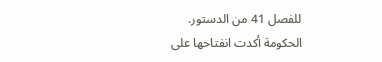للفصل 41 من الدستور.
الحكومة أكدت انفتاحها على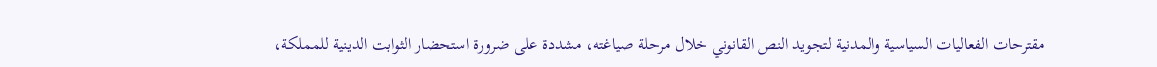مقترحات الفعاليات السياسية والمدنية لتجويد النص القانوني خلال مرحلة صياغته، مشددة على ضرورة استحضار الثوابت الدينية للمملكة،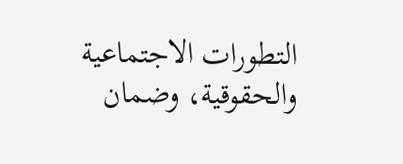التطورات الاجتماعية والحقوقية، وضمان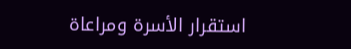استقرار الأسرة ومراعاة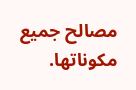مصالح جميع مكوناتها.